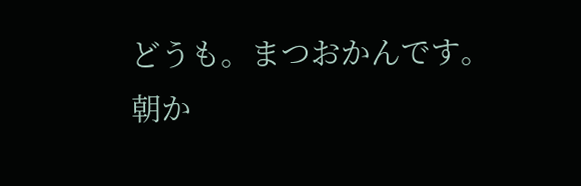どうも。まつおかんです。
朝か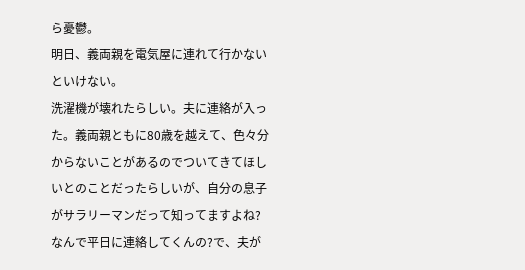ら憂鬱。
明日、義両親を電気屋に連れて行かないといけない。
洗濯機が壊れたらしい。夫に連絡が入った。義両親ともに80歳を越えて、色々分からないことがあるのでついてきてほしいとのことだったらしいが、自分の息子がサラリーマンだって知ってますよね?なんで平日に連絡してくんの?で、夫が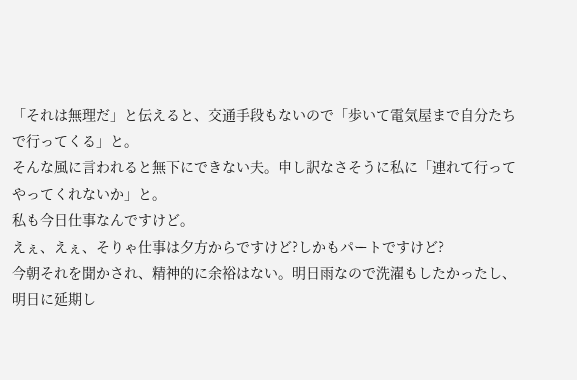「それは無理だ」と伝えると、交通手段もないので「歩いて電気屋まで自分たちで行ってくる」と。
そんな風に言われると無下にできない夫。申し訳なさそうに私に「連れて行ってやってくれないか」と。
私も今日仕事なんですけど。
えぇ、えぇ、そりゃ仕事は夕方からですけど?しかもパートですけど?
今朝それを聞かされ、精神的に余裕はない。明日雨なので洗濯もしたかったし、明日に延期し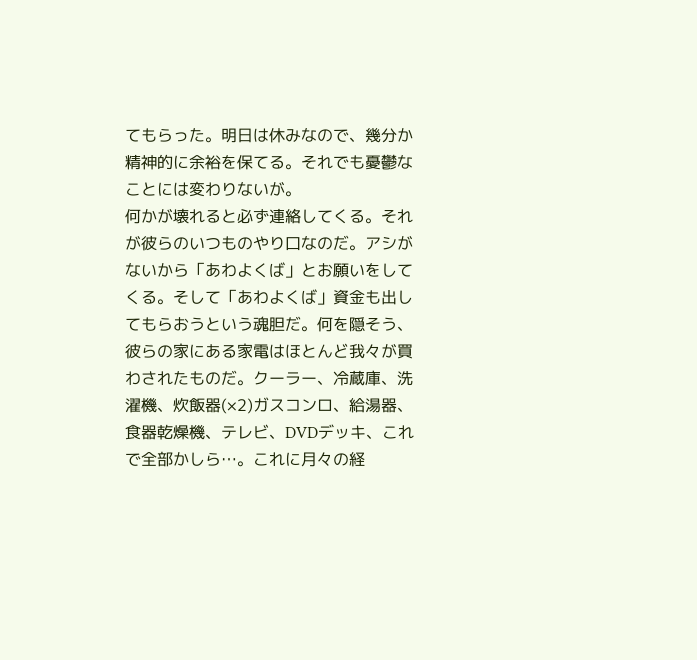てもらった。明日は休みなので、幾分か精神的に余裕を保てる。それでも憂鬱なことには変わりないが。
何かが壊れると必ず連絡してくる。それが彼らのいつものやり口なのだ。アシがないから「あわよくば」とお願いをしてくる。そして「あわよくば」資金も出してもらおうという魂胆だ。何を隠そう、彼らの家にある家電はほとんど我々が買わされたものだ。クーラー、冷蔵庫、洗濯機、炊飯器(×2)ガスコンロ、給湯器、食器乾燥機、テレビ、DVDデッキ、これで全部かしら…。これに月々の経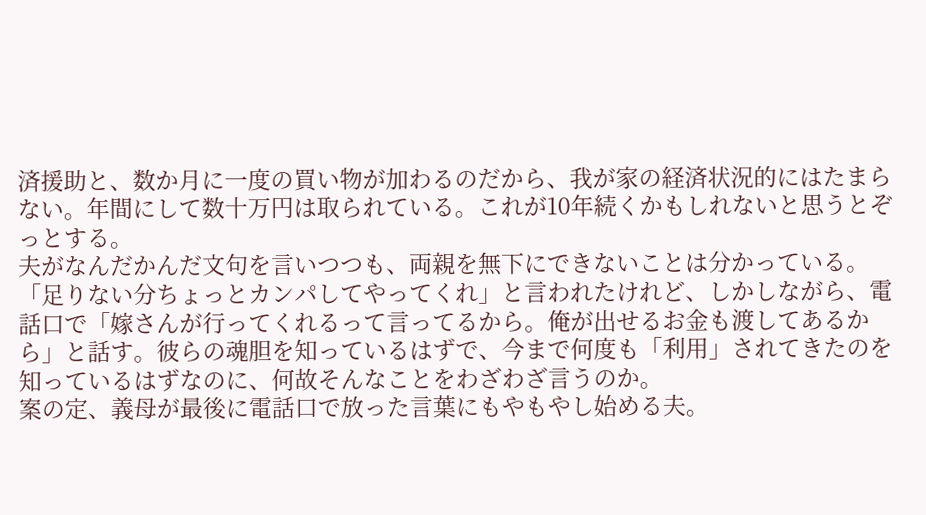済援助と、数か月に一度の買い物が加わるのだから、我が家の経済状況的にはたまらない。年間にして数十万円は取られている。これが10年続くかもしれないと思うとぞっとする。
夫がなんだかんだ文句を言いつつも、両親を無下にできないことは分かっている。「足りない分ちょっとカンパしてやってくれ」と言われたけれど、しかしながら、電話口で「嫁さんが行ってくれるって言ってるから。俺が出せるお金も渡してあるから」と話す。彼らの魂胆を知っているはずで、今まで何度も「利用」されてきたのを知っているはずなのに、何故そんなことをわざわざ言うのか。
案の定、義母が最後に電話口で放った言葉にもやもやし始める夫。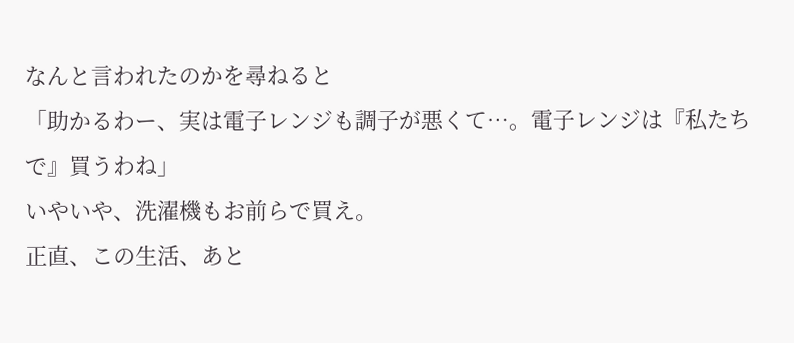なんと言われたのかを尋ねると
「助かるわー、実は電子レンジも調子が悪くて…。電子レンジは『私たちで』買うわね」
いやいや、洗濯機もお前らで買え。
正直、この生活、あと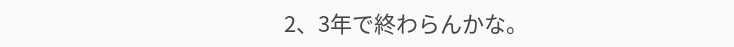2、3年で終わらんかな。